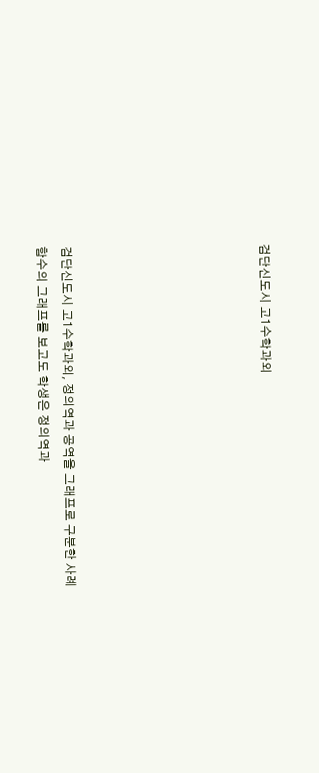검단신도시 고1수학과외







검단신도시 고1수학과외, 정의역과 공역을 그래프로 구분한 사례
함수의 그래프를 보고도 학생은 정의역과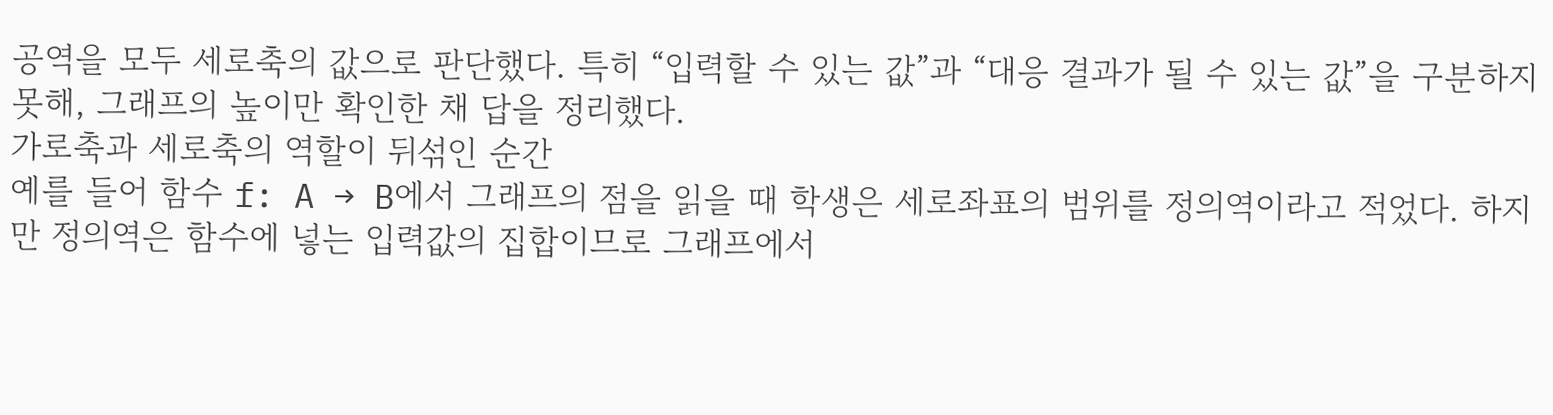공역을 모두 세로축의 값으로 판단했다. 특히 “입력할 수 있는 값”과 “대응 결과가 될 수 있는 값”을 구분하지 못해, 그래프의 높이만 확인한 채 답을 정리했다.
가로축과 세로축의 역할이 뒤섞인 순간
예를 들어 함수 f: A → B에서 그래프의 점을 읽을 때 학생은 세로좌표의 범위를 정의역이라고 적었다. 하지만 정의역은 함수에 넣는 입력값의 집합이므로 그래프에서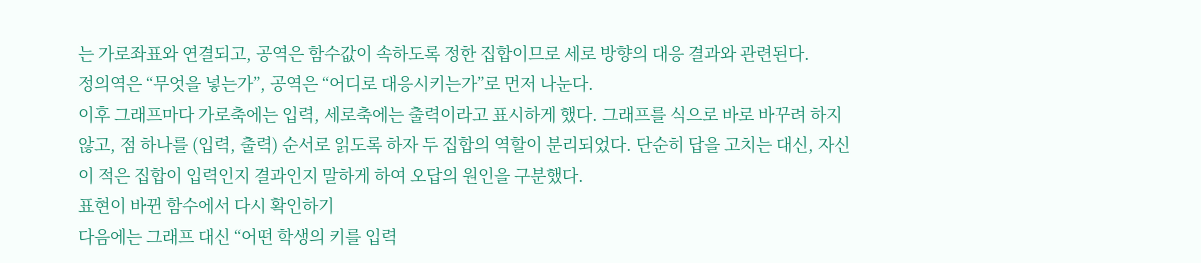는 가로좌표와 연결되고, 공역은 함수값이 속하도록 정한 집합이므로 세로 방향의 대응 결과와 관련된다.
정의역은 “무엇을 넣는가”, 공역은 “어디로 대응시키는가”로 먼저 나눈다.
이후 그래프마다 가로축에는 입력, 세로축에는 출력이라고 표시하게 했다. 그래프를 식으로 바로 바꾸려 하지 않고, 점 하나를 (입력, 출력) 순서로 읽도록 하자 두 집합의 역할이 분리되었다. 단순히 답을 고치는 대신, 자신이 적은 집합이 입력인지 결과인지 말하게 하여 오답의 원인을 구분했다.
표현이 바뀐 함수에서 다시 확인하기
다음에는 그래프 대신 “어떤 학생의 키를 입력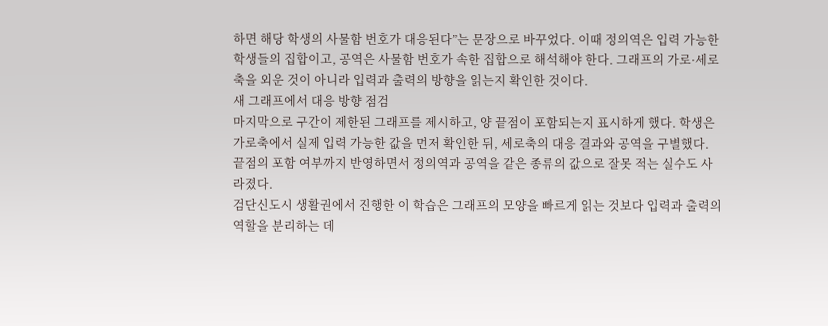하면 해당 학생의 사물함 번호가 대응된다”는 문장으로 바꾸었다. 이때 정의역은 입력 가능한 학생들의 집합이고, 공역은 사물함 번호가 속한 집합으로 해석해야 한다. 그래프의 가로·세로축을 외운 것이 아니라 입력과 출력의 방향을 읽는지 확인한 것이다.
새 그래프에서 대응 방향 점검
마지막으로 구간이 제한된 그래프를 제시하고, 양 끝점이 포함되는지 표시하게 했다. 학생은 가로축에서 실제 입력 가능한 값을 먼저 확인한 뒤, 세로축의 대응 결과와 공역을 구별했다. 끝점의 포함 여부까지 반영하면서 정의역과 공역을 같은 종류의 값으로 잘못 적는 실수도 사라졌다.
검단신도시 생활권에서 진행한 이 학습은 그래프의 모양을 빠르게 읽는 것보다 입력과 출력의 역할을 분리하는 데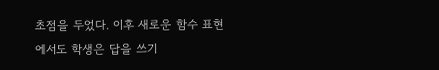초점을 두었다. 이후 새로운 함수 표현에서도 학생은 답을 쓰기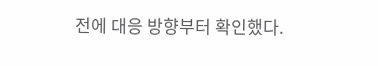전에 대응 방향부터 확인했다.